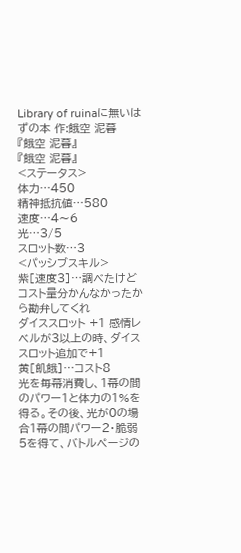Library of ruinaに無いはずの本 作:餓空 泥暮
『餓空 泥暮』
『餓空 泥暮』
<ステータス>
体力…450
精神抵抗値…580
速度…4〜6
光…3/5
スロット数…3
<パッシブスキル>
紫[速度3]…調べたけどコスト量分かんなかったから勘弁してくれ
ダイススロット +1 感情レベルが3以上の時、ダイススロット追加で+1
黄[飢餓]…コスト8
光を毎幕消費し、1幕の間のパワー1と体力の1%を得る。その後、光が0の場合1幕の間パワー2・脆弱5を得て、バトルページの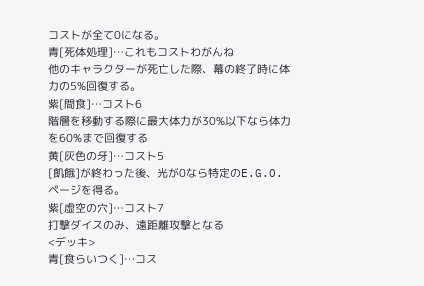コストが全て0になる。
青[死体処理]…これもコストわがんね
他のキャラクターが死亡した際、幕の終了時に体力の5%回復する。
紫[間食]…コスト6
階層を移動する際に最大体力が30%以下なら体力を60%まで回復する
黄[灰色の牙]…コスト5
[飢餓]が終わった後、光が0なら特定のE.G.O.ページを得る。
紫[虚空の穴]…コスト7
打撃ダイスのみ、遠距離攻撃となる
<デッキ>
青[食らいつく]…コス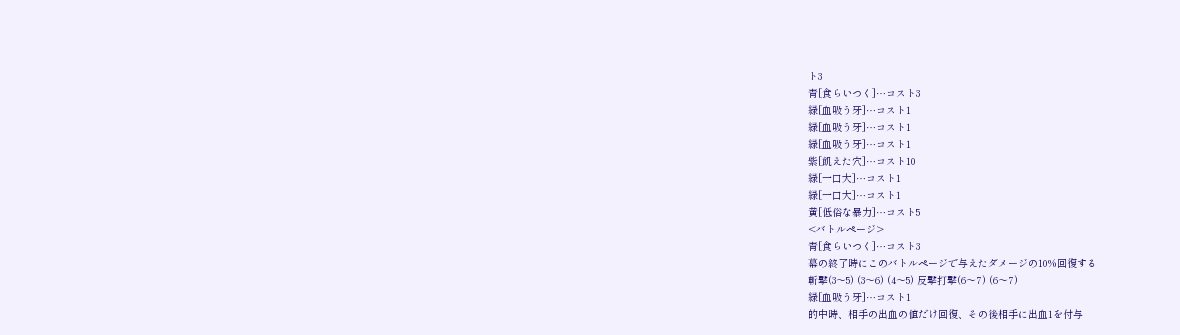ト3
青[食らいつく]…コスト3
緑[血吸う牙]…コスト1
緑[血吸う牙]…コスト1
緑[血吸う牙]…コスト1
紫[飢えた穴]…コスト10
緑[一口大]…コスト1
緑[一口大]…コスト1
黄[低俗な暴力]…コスト5
<バトルページ>
青[食らいつく]…コスト3
幕の終了時にこのバトルページで与えたダメージの10%回復する
斬撃(3〜5) (3〜6) (4〜5) 反撃打撃(6〜7) (6〜7)
緑[血吸う牙]…コスト1
的中時、相手の出血の値だけ回復、その後相手に出血1を付与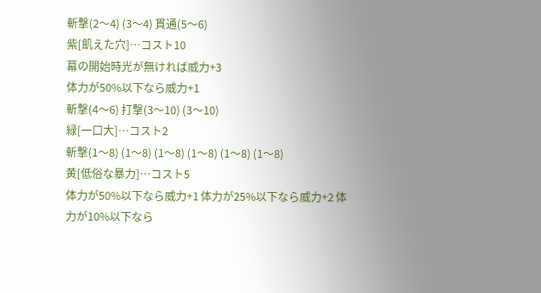斬撃(2〜4) (3〜4) 貫通(5〜6)
紫[飢えた穴]…コスト10
幕の開始時光が無ければ威力+3
体力が50%以下なら威力+1
斬撃(4〜6) 打撃(3〜10) (3〜10)
緑[一口大]…コスト2
斬撃(1〜8) (1〜8) (1〜8) (1〜8) (1〜8) (1〜8)
黄[低俗な暴力]…コスト5
体力が50%以下なら威力+1 体力が25%以下なら威力+2 体力が10%以下なら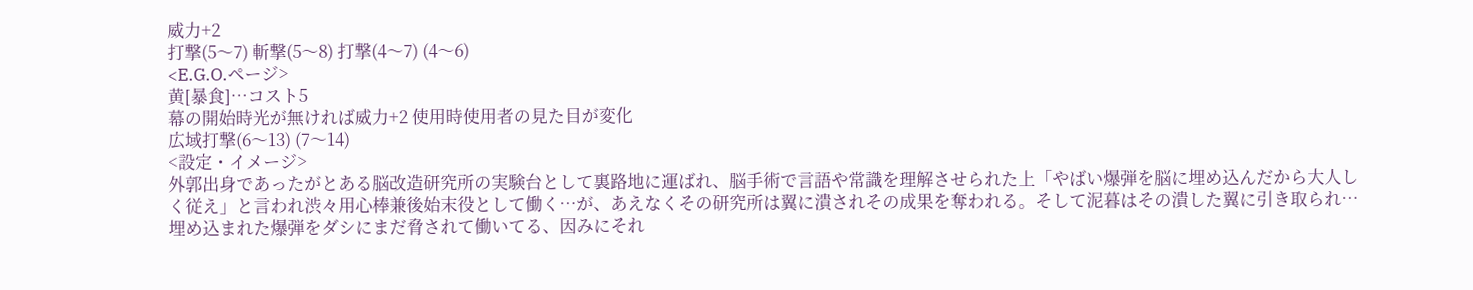威力+2
打撃(5〜7) 斬撃(5〜8) 打撃(4〜7) (4〜6)
<E.G.O.ページ>
黄[暴食]…コスト5
幕の開始時光が無ければ威力+2 使用時使用者の見た目が変化
広域打撃(6〜13) (7〜14)
<設定・イメージ>
外郭出身であったがとある脳改造研究所の実験台として裏路地に運ばれ、脳手術で言語や常識を理解させられた上「やばい爆弾を脳に埋め込んだから大人しく従え」と言われ渋々用心棒兼後始末役として働く…が、あえなくその研究所は翼に潰されその成果を奪われる。そして泥暮はその潰した翼に引き取られ…埋め込まれた爆弾をダシにまだ脅されて働いてる、因みにそれ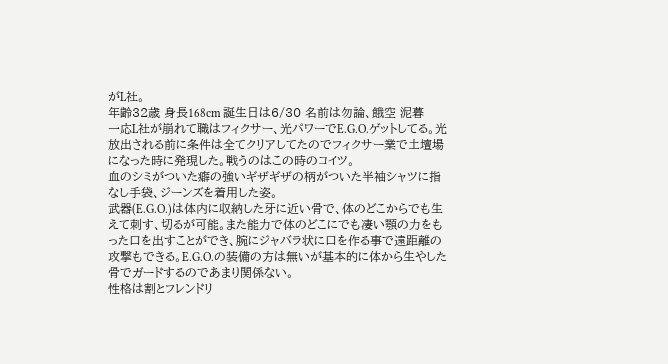がL社。
年齢32歳 身長168cm 誕生日は6/30 名前は勿論、餓空 泥暮
一応L社が崩れて職はフィクサー、光パワーでE.G.O.ゲットしてる。光放出される前に条件は全てクリアしてたのでフィクサー業で土壇場になった時に発現した。戦うのはこの時のコイツ。
血のシミがついた癖の強いギザギザの柄がついた半袖シャツに指なし手袋、ジーンズを着用した姿。
武器(E.G.O.)は体内に収納した牙に近い骨で、体のどこからでも生えて刺す、切るが可能。また能力で体のどこにでも凄い顎の力をもった口を出すことができ、腕にジャバラ状に口を作る事で遠距離の攻撃もできる。E.G.O.の装備の方は無いが基本的に体から生やした骨でガードするのであまり関係ない。
性格は割とフレンドリ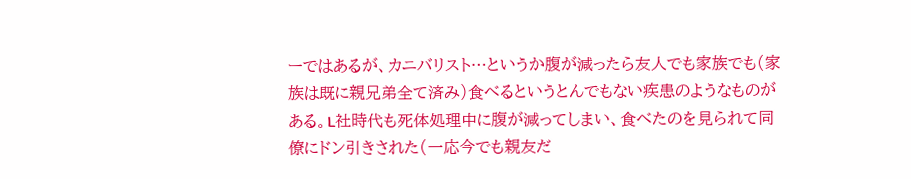ーではあるが、カニバリスト…というか腹が減ったら友人でも家族でも(家族は既に親兄弟全て済み)食べるというとんでもない疾患のようなものがある。L社時代も死体処理中に腹が減ってしまい、食べたのを見られて同僚にドン引きされた(一応今でも親友だ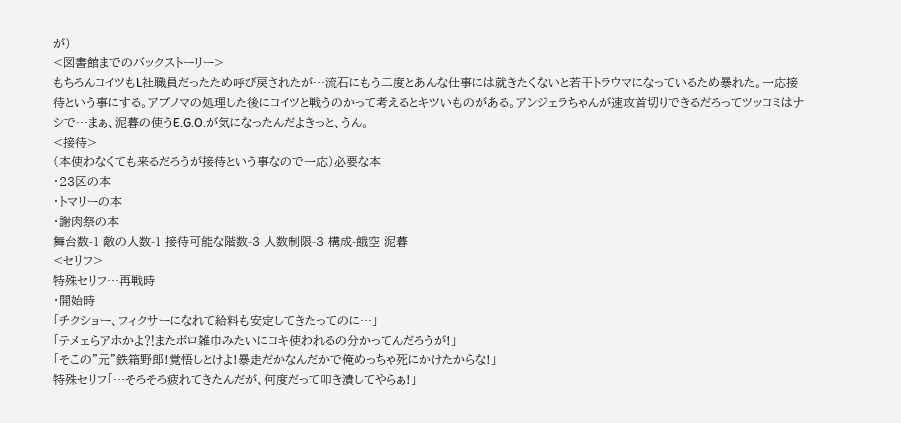が)
<図書館までのバックストーリー>
もちろんコイツもL社職員だったため呼び戻されたが…流石にもう二度とあんな仕事には就きたくないと若干トラウマになっているため暴れた。一応接待という事にする。アブノマの処理した後にコイツと戦うのかって考えるとキツいものがある。アンジェラちゃんが速攻首切りできるだろってツッコミはナシで…まぁ、泥暮の使うE.G.O.が気になったんだよきっと、うん。
<接待>
(本使わなくても来るだろうが接待という事なので一応)必要な本
・23区の本
・トマリーの本
・謝肉祭の本
舞台数-1 敵の人数-1 接待可能な階数-3 人数制限-3 構成-餓空 泥暮
<セリフ>
特殊セリフ…再戦時
・開始時
「チクショー、フィクサーになれて給料も安定してきたってのに…」
「テメェらアホかよ⁈またボロ雑巾みたいにコキ使われるの分かってんだろうが!」
「そこの"元"鉄箱野郎!覚悟しとけよ!暴走だかなんだかで俺めっちゃ死にかけたからな!」
特殊セリフ「…そろそろ疲れてきたんだが、何度だって叩き潰してやらぁ!」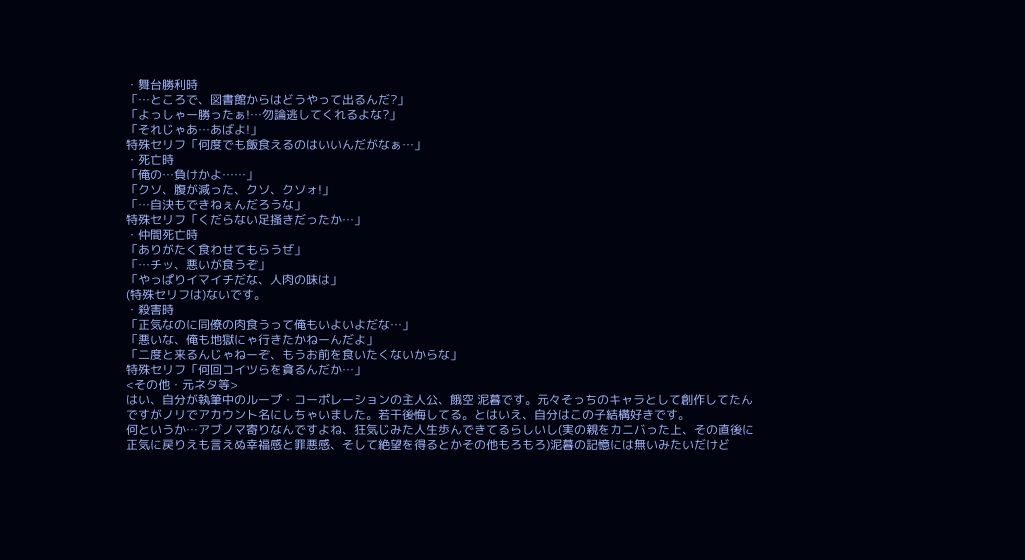・舞台勝利時
「…ところで、図書館からはどうやって出るんだ?」
「よっしゃー勝ったぁ!…勿論逃してくれるよな?」
「それじゃあ…あばよ!」
特殊セリフ「何度でも飯食えるのはいいんだがなぁ…」
・死亡時
「俺の…負けかよ……」
「クソ、腹が減った、クソ、クソォ!」
「…自決もできねぇんだろうな」
特殊セリフ「くだらない足掻きだったか…」
・仲間死亡時
「ありがたく食わせてもらうぜ」
「…チッ、悪いが食うぞ」
「やっぱりイマイチだな、人肉の味は」
(特殊セリフは)ないです。
・殺害時
「正気なのに同僚の肉食うって俺もいよいよだな…」
「悪いな、俺も地獄にゃ行きたかねーんだよ」
「二度と来るんじゃねーぞ、もうお前を食いたくないからな」
特殊セリフ「何回コイツらを貪るんだか…」
<その他・元ネタ等>
はい、自分が執筆中のループ・コーポレーションの主人公、餓空 泥暮です。元々そっちのキャラとして創作してたんですがノリでアカウント名にしちゃいました。若干後悔してる。とはいえ、自分はこの子結構好きです。
何というか…アブノマ寄りなんですよね、狂気じみた人生歩んできてるらしいし(実の親をカニバった上、その直後に正気に戻りえも言えぬ幸福感と罪悪感、そして絶望を得るとかその他もろもろ)泥暮の記憶には無いみたいだけど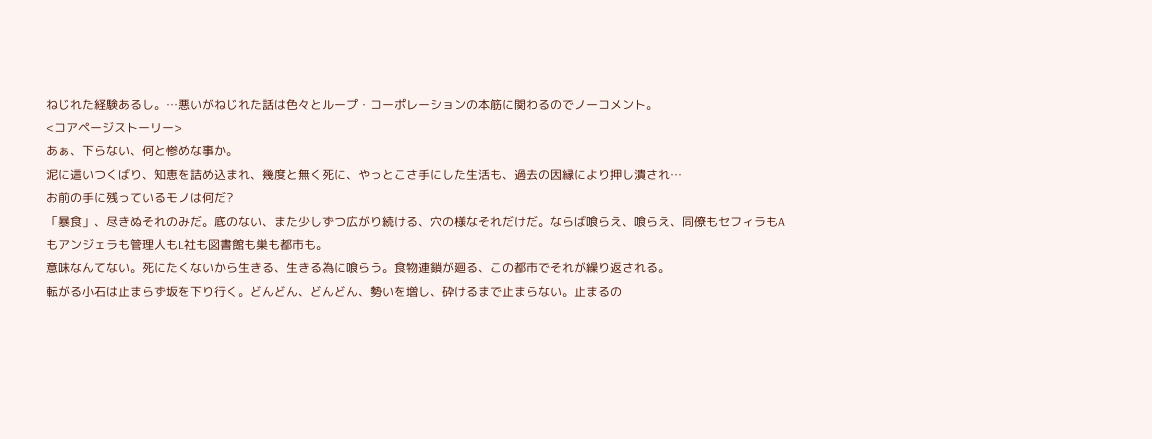ねじれた経験あるし。…悪いがねじれた話は色々とループ・コーポレーションの本筋に関わるのでノーコメント。
<コアページストーリー>
あぁ、下らない、何と惨めな事か。
泥に這いつくばり、知恵を詰め込まれ、幾度と無く死に、やっとこさ手にした生活も、過去の因縁により押し潰され…
お前の手に残っているモノは何だ?
「暴食」、尽きぬそれのみだ。底のない、また少しずつ広がり続ける、穴の様なそれだけだ。ならば喰らえ、喰らえ、同僚もセフィラもAもアンジェラも管理人もL社も図書館も巣も都市も。
意味なんてない。死にたくないから生きる、生きる為に喰らう。食物連鎖が廻る、この都市でそれが繰り返される。
転がる小石は止まらず坂を下り行く。どんどん、どんどん、勢いを増し、砕けるまで止まらない。止まるの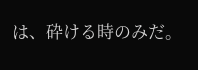は、砕ける時のみだ。